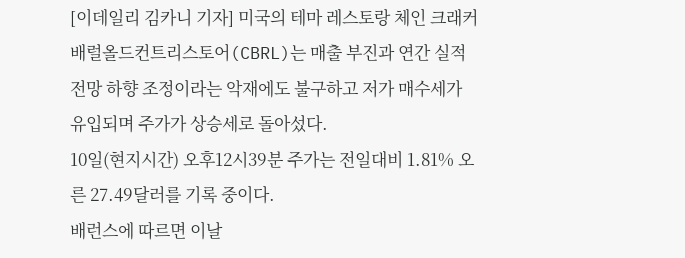[이데일리 김카니 기자] 미국의 테마 레스토랑 체인 크래커배럴올드컨트리스토어(CBRL)는 매출 부진과 연간 실적 전망 하향 조정이라는 악재에도 불구하고 저가 매수세가 유입되며 주가가 상승세로 돌아섰다.
10일(현지시간) 오후12시39분 주가는 전일대비 1.81% 오른 27.49달러를 기록 중이다.
배런스에 따르면 이날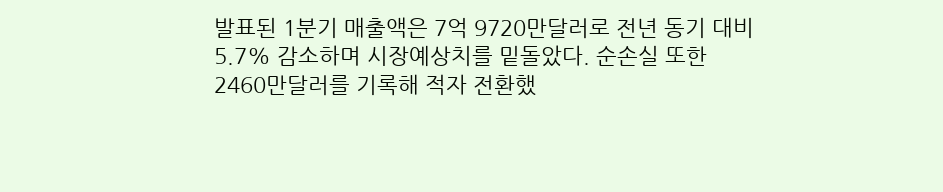발표된 1분기 매출액은 7억 9720만달러로 전년 동기 대비 5.7% 감소하며 시장예상치를 밑돌았다. 순손실 또한 2460만달러를 기록해 적자 전환했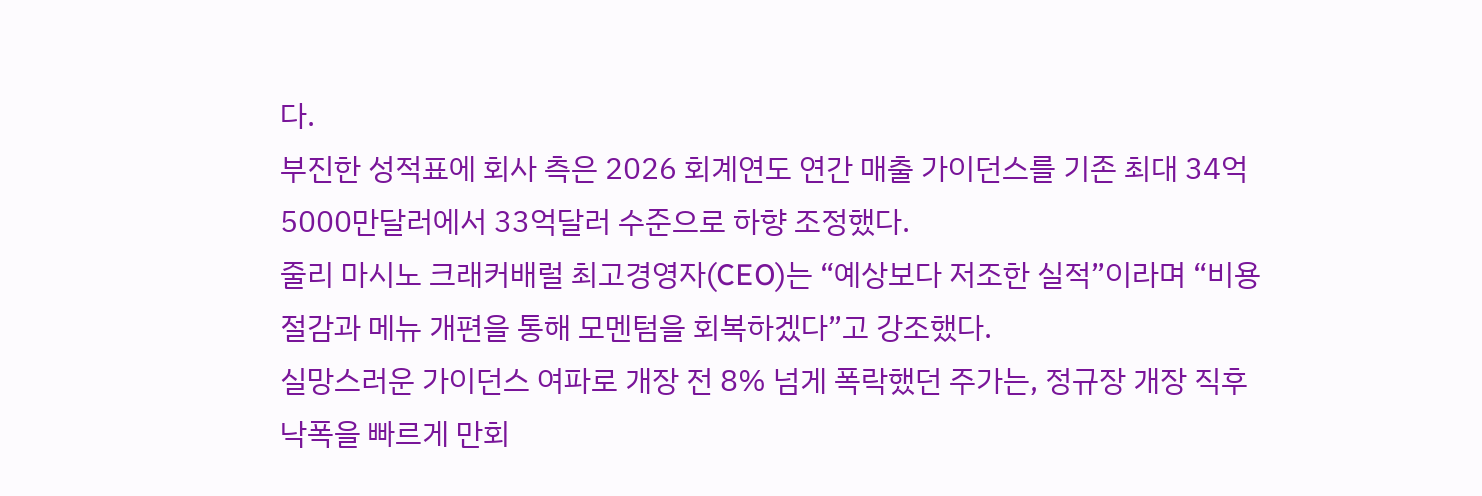다.
부진한 성적표에 회사 측은 2026 회계연도 연간 매출 가이던스를 기존 최대 34억 5000만달러에서 33억달러 수준으로 하향 조정했다.
줄리 마시노 크래커배럴 최고경영자(CEO)는 “예상보다 저조한 실적”이라며 “비용 절감과 메뉴 개편을 통해 모멘텀을 회복하겠다”고 강조했다.
실망스러운 가이던스 여파로 개장 전 8% 넘게 폭락했던 주가는, 정규장 개장 직후 낙폭을 빠르게 만회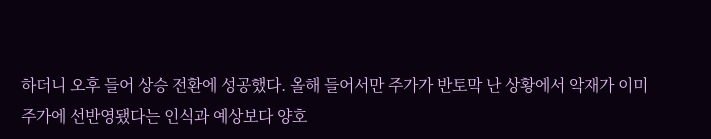하더니 오후 들어 상승 전환에 성공했다. 올해 들어서만 주가가 반토막 난 상황에서 악재가 이미 주가에 선반영됐다는 인식과 예상보다 양호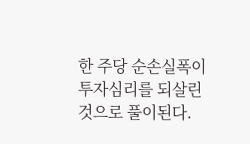한 주당 순손실폭이 투자심리를 되살린 것으로 풀이된다.